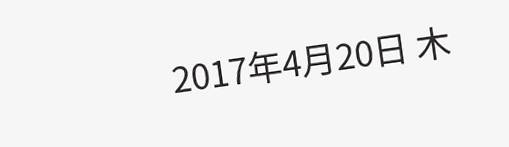2017年4月20日 木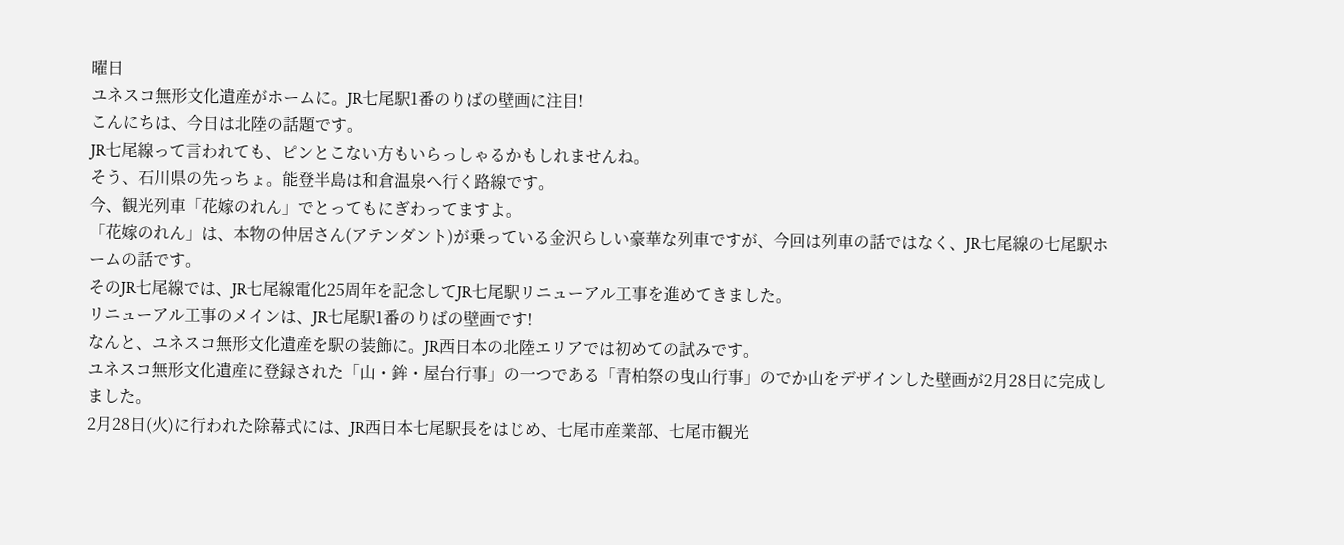曜日
ユネスコ無形文化遺産がホームに。JR七尾駅1番のりばの壁画に注目!
こんにちは、今日は北陸の話題です。
JR七尾線って言われても、ピンとこない方もいらっしゃるかもしれませんね。
そう、石川県の先っちょ。能登半島は和倉温泉へ行く路線です。
今、観光列車「花嫁のれん」でとってもにぎわってますよ。
「花嫁のれん」は、本物の仲居さん(アテンダント)が乗っている金沢らしい豪華な列車ですが、今回は列車の話ではなく、JR七尾線の七尾駅ホームの話です。
そのJR七尾線では、JR七尾線電化25周年を記念してJR七尾駅リニューアル工事を進めてきました。
リニューアル工事のメインは、JR七尾駅1番のりばの壁画です!
なんと、ユネスコ無形文化遺産を駅の装飾に。JR西日本の北陸エリアでは初めての試みです。
ユネスコ無形文化遺産に登録された「山・鉾・屋台行事」の一つである「青柏祭の曳山行事」のでか山をデザインした壁画が2月28日に完成しました。
2月28日(火)に行われた除幕式には、JR西日本七尾駅長をはじめ、七尾市産業部、七尾市観光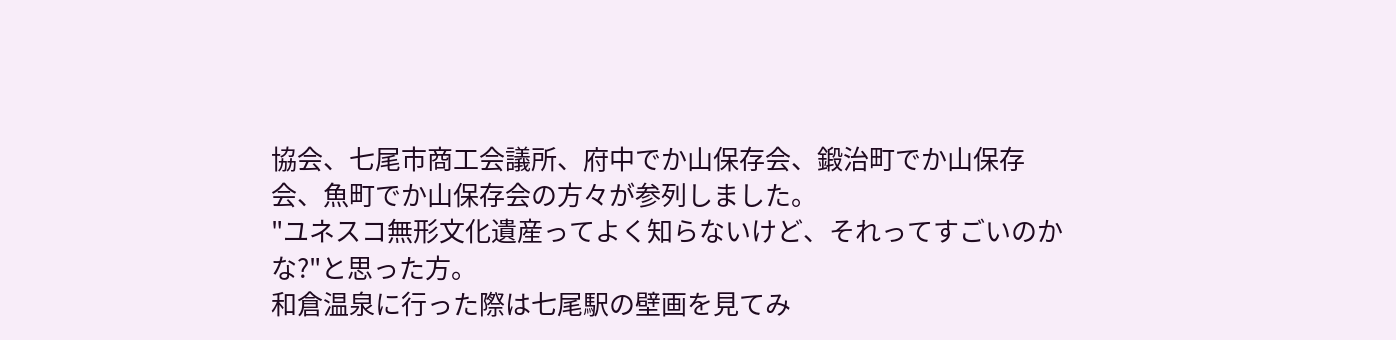協会、七尾市商工会議所、府中でか山保存会、鍛治町でか山保存会、魚町でか山保存会の方々が参列しました。
"ユネスコ無形文化遺産ってよく知らないけど、それってすごいのかな?"と思った方。
和倉温泉に行った際は七尾駅の壁画を見てみ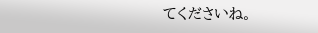てくださいね。